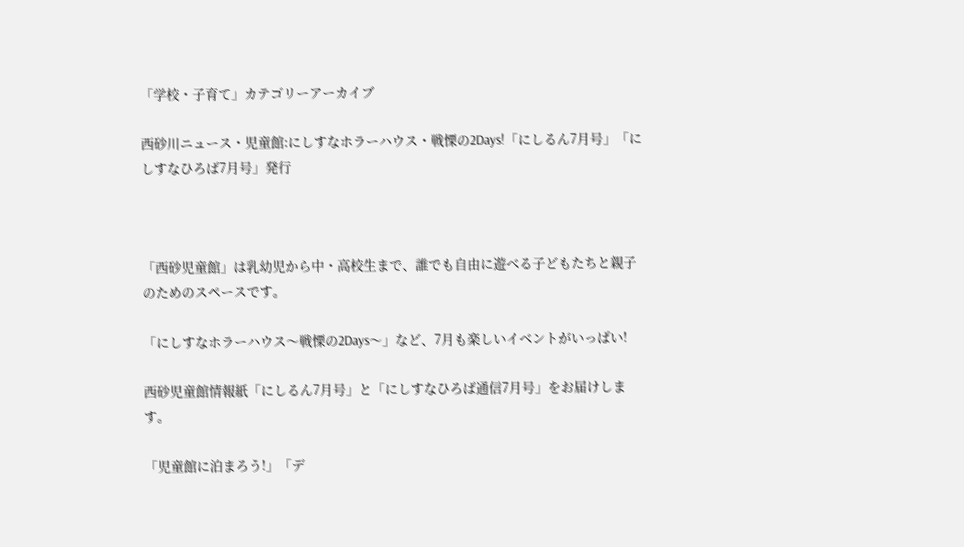「学校・子育て」カテゴリーアーカイブ

西砂川ニュース・児童館:にしすなホラーハウス・戦慄の2Days!「にしるん7月号」「にしすなひろば7月号」発行



「西砂児童館」は乳幼児から中・高校生まで、誰でも自由に遊べる子どもたちと親子のためのスペースです。

「にしすなホラーハウス〜戦慄の2Days〜」など、7月も楽しいイベントがいっぱい!

西砂児童館情報紙「にしるん7月号」と「にしすなひろば通信7月号」をお届けします。

「児童館に泊まろう!」「デ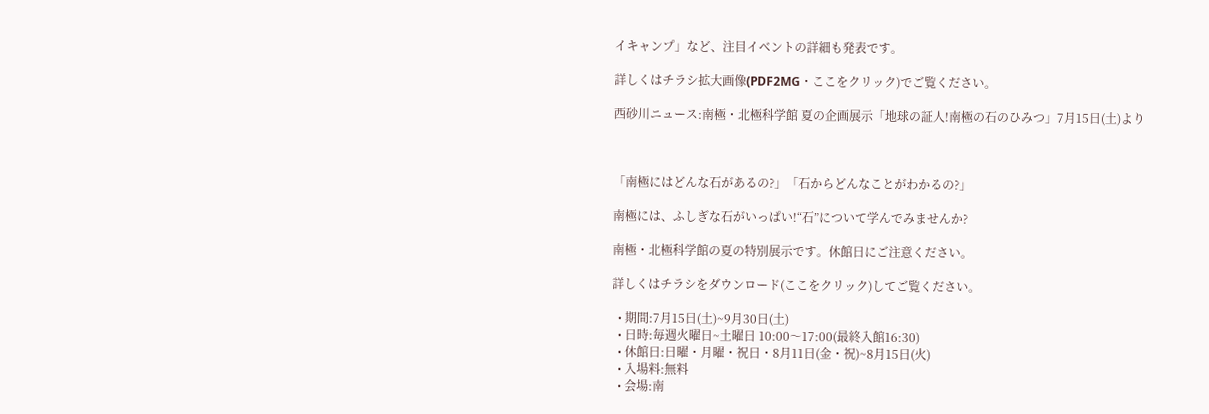イキャンプ」など、注目イベントの詳細も発表です。

詳しくはチラシ拡大画像(PDF2MG・ここをクリック)でご覧ください。

西砂川ニュース:南極・北極科学館 夏の企画展示「地球の証人!南極の石のひみつ」7月15日(土)より



「南極にはどんな石があるの?」「石からどんなことがわかるの?」

南極には、ふしぎな石がいっぱい!“石”について学んでみませんか?

南極・北極科学館の夏の特別展示です。休館日にご注意ください。

詳しくはチラシをダウンロード(ここをクリック)してご覧ください。

  • 期間:7月15日(土)~9月30日(土)
  • 日時:毎週火曜日~土曜日 10:00〜17:00(最終入館16:30)
  • 休館日:日曜・月曜・祝日・8月11日(金・祝)~8月15日(火)
  • 入場料:無料
  • 会場:南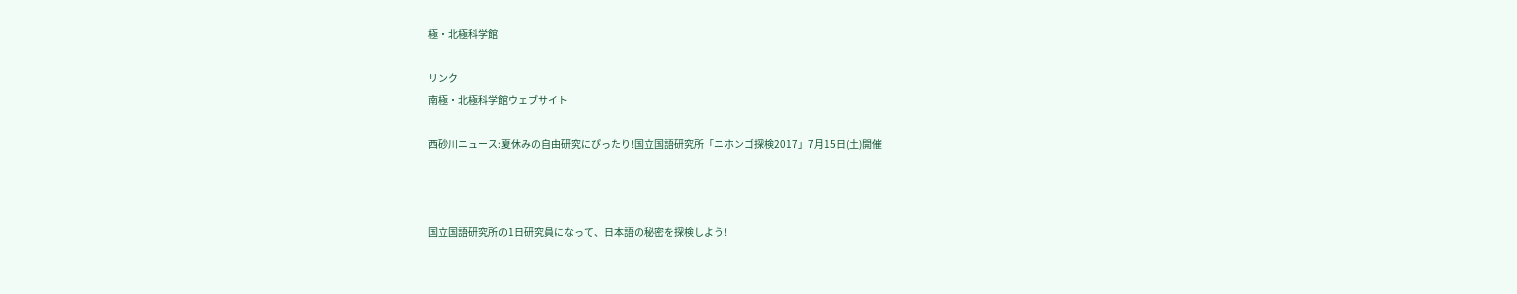極・北極科学館

リンク
南極・北極科学館ウェブサイト

西砂川ニュース:夏休みの自由研究にぴったり!国立国語研究所「ニホンゴ探検2017」7月15日(土)開催



国立国語研究所の1日研究員になって、日本語の秘密を探検しよう!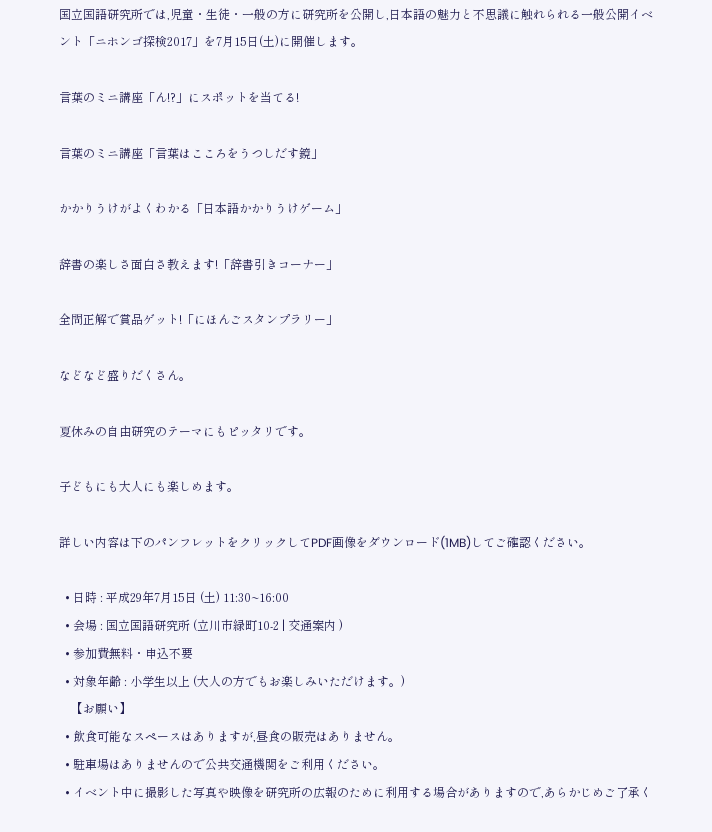国立国語研究所では,児童・生徒・一般の方に研究所を公開し,日本語の魅力と不思議に触れられる一般公開イベント「ニホンゴ探検2017」を7月15日(土)に開催します。

言葉のミニ講座「ん!?」にスポットを当てる!

言葉のミニ講座「言葉はこころをうつしだす鏡」

かかりうけがよくわかる「日本語かかりうけゲーム」

辞書の楽しさ面白さ教えます!「辞書引きコーナー」

全問正解で賞品ゲット!「にほんごスタンプラリー」

などなど盛りだくさん。

夏休みの自由研究のテーマにもピッタリです。

子どもにも大人にも楽しめます。

詳しい内容は下のパンフレットをクリックしてPDF画像をダウンロード(1MB)してご確認ください。

  • 日時 : 平成29年7月15日 (土) 11:30~16:00
  • 会場 : 国立国語研究所 (立川市緑町10-2 | 交通案内 )
  • 参加費無料・申込不要
  • 対象年齢 : 小学生以上 (大人の方でもお楽しみいただけます。)
    【お願い】
  • 飲食可能なスペースはありますが,昼食の販売はありません。
  • 駐車場はありませんので公共交通機関をご利用ください。
  • イベント中に撮影した写真や映像を研究所の広報のために利用する場合がありますので,あらかじめご了承く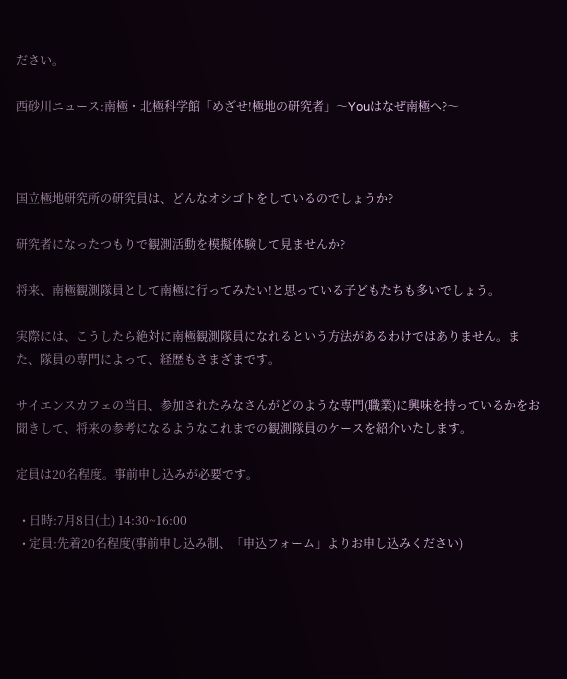ださい。

西砂川ニュース:南極・北極科学館「めざせ!極地の研究者」〜Youはなぜ南極へ?〜



国立極地研究所の研究員は、どんなオシゴトをしているのでしょうか?

研究者になったつもりで観測活動を模擬体験して見ませんか?

将来、南極観測隊員として南極に行ってみたい!と思っている子どもたちも多いでしょう。

実際には、こうしたら絶対に南極観測隊員になれるという方法があるわけではありません。また、隊員の専門によって、経歴もさまざまです。

サイエンスカフェの当日、参加されたみなさんがどのような専門(職業)に興味を持っているかをお聞きして、将来の参考になるようなこれまでの観測隊員のケースを紹介いたします。

定員は20名程度。事前申し込みが必要です。

  • 日時:7月8日(土) 14:30~16:00
  • 定員:先着20名程度(事前申し込み制、「申込フォーム」よりお申し込みください)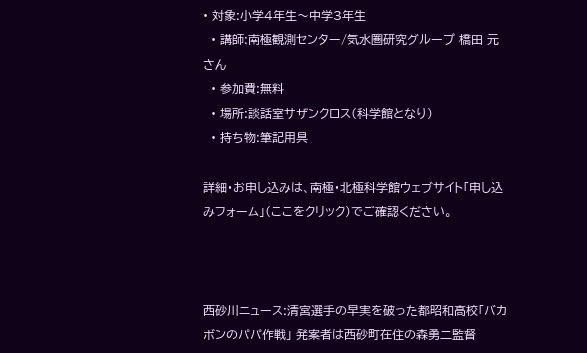• 対象:小学4年生〜中学3年生
  • 講師:南極観測センター/気水圏研究グループ 橋田 元さん
  • 参加費:無料
  • 場所:談話室サザンクロス(科学館となり)
  • 持ち物:筆記用具

詳細・お申し込みは、南極・北極科学館ウェブサイト「申し込みフォーム」(ここをクリック)でご確認ください。



西砂川ニュース:清宮選手の早実を破った都昭和高校「バカボンのパパ作戦」 発案者は西砂町在住の森勇二監督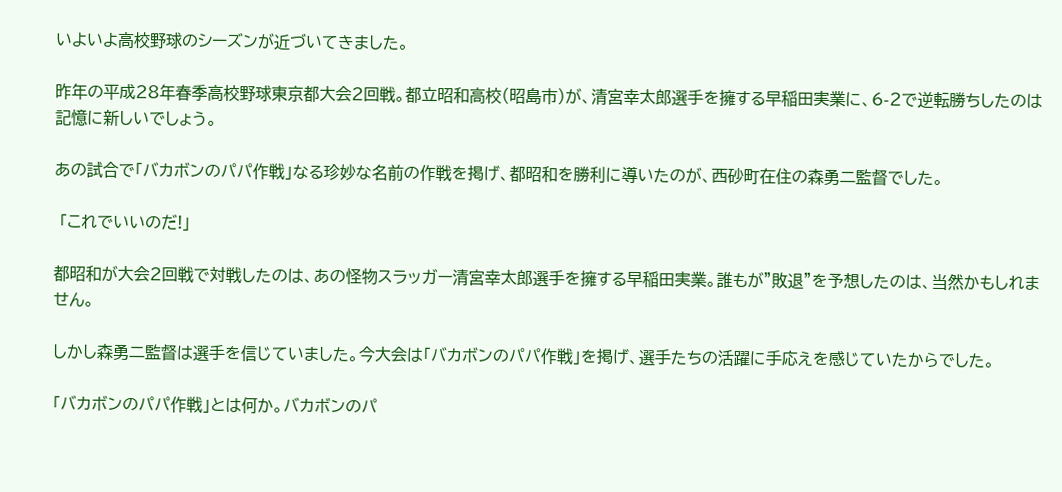いよいよ高校野球のシーズンが近づいてきました。

昨年の平成28年春季高校野球東京都大会2回戦。都立昭和高校(昭島市)が、清宮幸太郎選手を擁する早稲田実業に、6-2で逆転勝ちしたのは記憶に新しいでしょう。

あの試合で「バカボンのパパ作戦」なる珍妙な名前の作戦を掲げ、都昭和を勝利に導いたのが、西砂町在住の森勇二監督でした。

 「これでいいのだ!」

都昭和が大会2回戦で対戦したのは、あの怪物スラッガー清宮幸太郎選手を擁する早稲田実業。誰もが”敗退”を予想したのは、当然かもしれません。

しかし森勇二監督は選手を信じていました。今大会は「バカボンのパパ作戦」を掲げ、選手たちの活躍に手応えを感じていたからでした。

「バカボンのパパ作戦」とは何か。バカボンのパ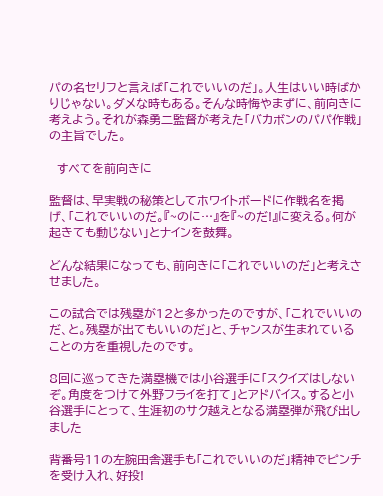パの名セリフと言えば「これでいいのだ」。人生はいい時ばかりじゃない。ダメな時もある。そんな時悔やまずに、前向きに考えよう。それが森勇二監督が考えた「バカボンのパパ作戦」の主旨でした。

  すべてを前向きに

監督は、早実戦の秘策としてホワイトボードに作戦名を掲げ、「これでいいのだ。『~のに…』を『~のだ!』に変える。何が起きても動じない」とナインを鼓舞。

どんな結果になっても、前向きに「これでいいのだ」と考えさせました。

この試合では残塁が12と多かったのですが、「これでいいのだ、と。残塁が出てもいいのだ」と、チャンスが生まれていることの方を重視したのです。

8回に巡ってきた満塁機では小谷選手に「スクイズはしないぞ。角度をつけて外野フライを打て」とアドバイス。すると小谷選手にとって、生涯初のサク越えとなる満塁弾が飛び出しました

背番号11の左腕田舎選手も「これでいいのだ」精神でピンチを受け入れ、好投!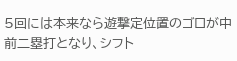5回には本来なら遊撃定位置のゴロが中前二塁打となり、シフト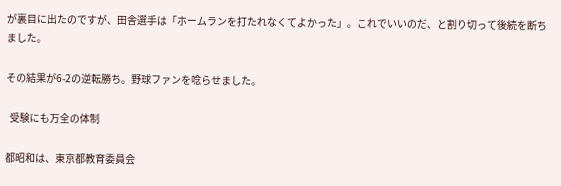が裏目に出たのですが、田舎選手は「ホームランを打たれなくてよかった」。これでいいのだ、と割り切って後続を断ちました。

その結果が6-2の逆転勝ち。野球ファンを唸らせました。

  受験にも万全の体制

都昭和は、東京都教育委員会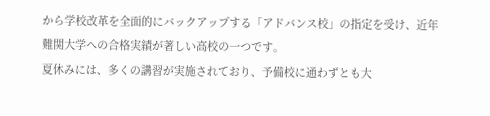から学校改革を全面的にバックアップする「アドバンス校」の指定を受け、近年難関大学への合格実績が著しい高校の一つです。
夏休みには、多くの講習が実施されており、予備校に通わずとも大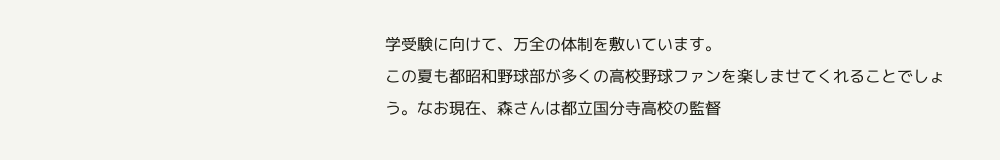学受験に向けて、万全の体制を敷いています。
この夏も都昭和野球部が多くの高校野球ファンを楽しませてくれることでしょう。なお現在、森さんは都立国分寺高校の監督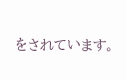をされています。